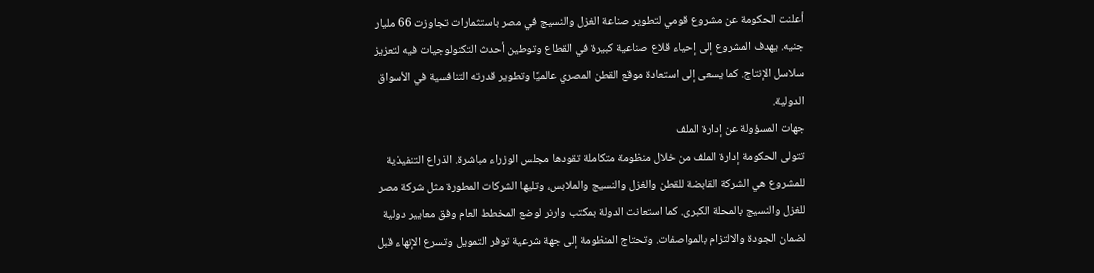أعلنت الحكومة عن مشروع قومي لتطوير صناعة الغزل والنسيج في مصر باستثمارات تجاوزت 66 مليار جنيه. يهدف المشروع إلى إحياء قلاع صناعية كبيرة في القطاع وتوطين أحدث التكنولوجيات فيه لتعزيز سلاسل الإنتاج. كما يسعى إلى استعادة موقع القطن المصري عالميًا وتطوير قدرته التنافسية في الأسواق الدولية.
جهات المسؤولة عن إدارة الملف
تتولى الحكومة إدارة الملف من خلال منظومة متكاملة تقودها مجلس الوزراء مباشرة. الذراع التنفيذية للمشروع هي الشركة القابضة للقطن والغزل والنسيج والملابس، وتليها الشركات المطورة مثل شركة مصر للغزل والنسيج بالمحلة الكبرى. كما استعانت الدولة بمكتب وارنر لوضع المخطط العام وفق معايير دولية لضمان الجودة والالتزام بالمواصفات. وتحتاج المنظومة إلى جهة شرعية توفر التمويل وتسرع الإنهاء قبل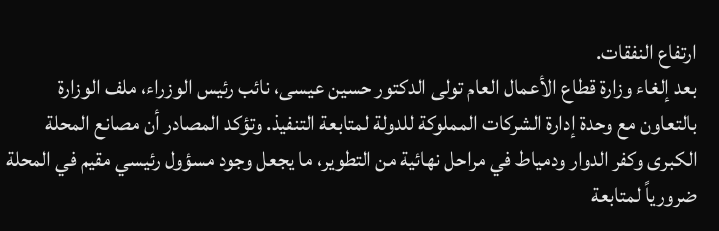ارتفاع النفقات.
بعد إلغاء وزارة قطاع الأعمال العام تولى الدكتور حسين عيسى، نائب رئيس الوزراء، ملف الوزارة بالتعاون مع وحدة إدارة الشركات المملوكة للدولة لمتابعة التنفيذ. وتؤكد المصادر أن مصانع المحلة الكبرى وكفر الدوار ودمياط في مراحل نهائية من التطوير، ما يجعل وجود مسؤول رئيسي مقيم في المحلة ضرورياً لمتابعة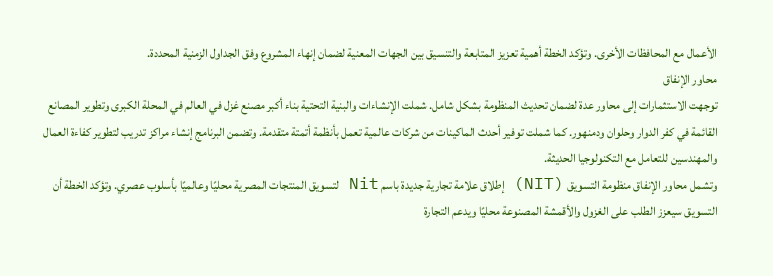الأعمال مع المحافظات الأخرى. وتؤكد الخطة أهمية تعزيز المتابعة والتنسيق بين الجهات المعنية لضمان إنهاء المشروع وفق الجداول الزمنية المحددة.
محاور الإنفاق
توجهت الاستثمارات إلى محاور عدة لضمان تحديث المنظومة بشكل شامل. شملت الإنشاءات والبنية التحتية بناء أكبر مصنع غزل في العالم في المحلة الكبرى وتطوير المصانع القائمة في كفر الدوار وحلوان ودمنهور. كما شملت توفير أحدث الماكينات من شركات عالمية تعمل بأنظمة أتمتة متقدمة. وتضمن البرنامج إنشاء مراكز تدريب لتطوير كفاءة العمال والمهندسين للتعامل مع التكنولوجيا الحديثة.
وتشمل محاور الإنفاق منظومة التسويق (NIT) إطلاق علامة تجارية جديدة باسم Nit لتسويق المنتجات المصرية محليًا وعالميًا بأسلوب عصري. وتؤكد الخطة أن التسويق سيعزز الطلب على الغزول والأقمشة المصنوعة محليًا ويدعم التجارة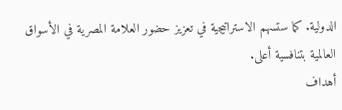الدولية. كما ستسهم الاستراتيجية في تعزيز حضور العلامة المصرية في الأسواق العالمية بتنافسية أعلى.
أهداف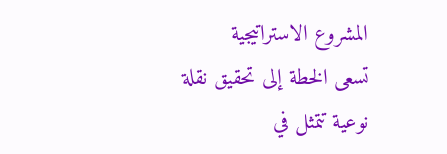المشروع الاستراتيجية
تسعى الخطة إلى تحقيق نقلة نوعية تتمثل في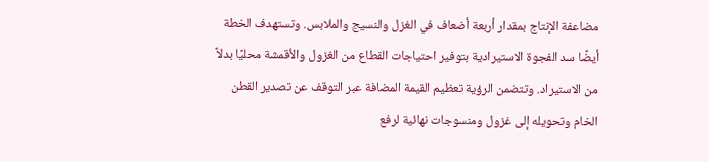مضاعفة الإنتاج بمقدار أربعة أضعاف في الغزل والنسيج والملابس. وتستهدف الخطة أيضًا سد الفجوة الاستيرادية بتوفير احتياجات القطاع من الغزول والأقمشة محليًا بدلاً من الاستيراد. وتتضمن الرؤية تعظيم القيمة المضافة عبر التوقف عن تصدير القطن الخام وتحويله إلى غزول ومنسوجات نهائية لرفع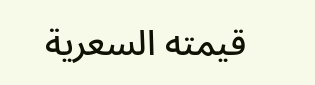قيمته السعرية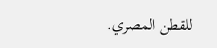للقطن المصري.